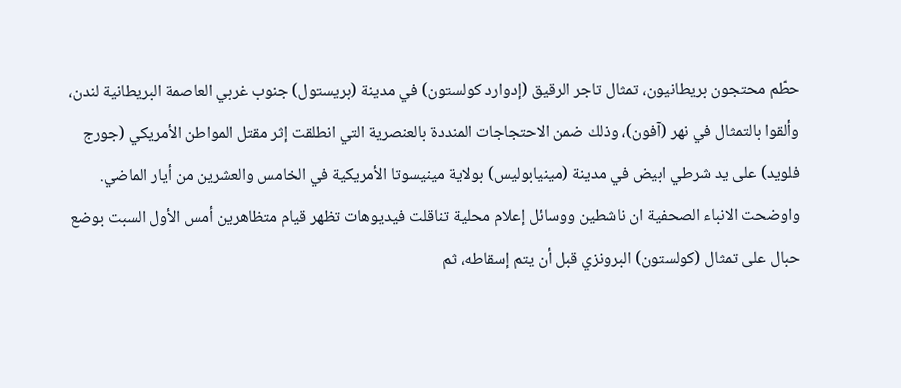حطّم محتجون بريطانيون، تمثال تاجر الرقيق (إدوارد كولستون) في مدينة (بريستول) جنوب غربي العاصمة البريطانية لندن، وألقوا بالتمثال في نهر (آفون)، وذلك ضمن الاحتجاجات المنددة بالعنصرية التي انطلقت إثر مقتل المواطن الأمريكي (جورج فلويد) على يد شرطي ابيض في مدينة (مينيابوليس) بولاية مينيسوتا الأمريكية في الخامس والعشرين من أيار الماضي.
واوضحت الانباء الصحفية ان ناشطين ووسائل إعلام محلية تناقلت فيديوهات تظهر قيام متظاهرين أمس الأول السبت بوضع حبال على تمثال (كولستون) البرونزي قبل أن يتم إسقاطه، ثم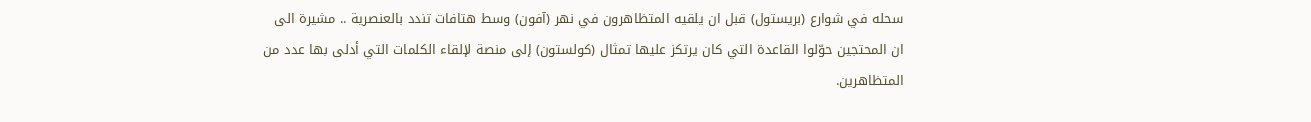سحله في شوارع (بريستول) قبل ان يلقيه المتظاهرون في نهر (آفون) وسط هتافات تندد بالعنصرية .. مشيرة الى ان المحتجين حوّلوا القاعدة التي كان يرتكز عليها تمثال (كولستون) إلى منصة لإلقاء الكلمات التي أدلى بها عدد من المتظاهرين.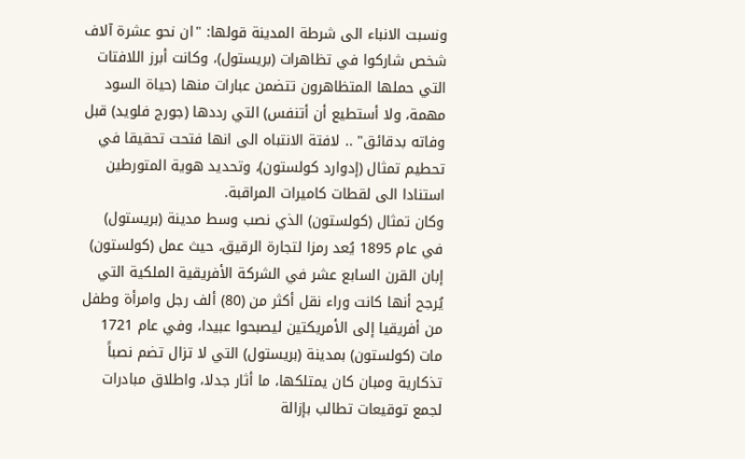ونسبت الانباء الى شرطة المدينة قولها: "ان نحو عشرة آلاف شخص شاركوا في تظاهرات (بريستول)، وكانت أبرز اللافتات التي حملها المتظاهرون تتضمن عبارات منها (حياة السود مهمة، ولا أستطيع أن أتنفس) التي رددها (جورج فلويد) قبل وفاته بدقائق" .. لافتة الانتباه الى انها فتحت تحقيقا في تحطيم تمثال (إدوارد كولستون)، وتحديد هوية المتورطين استنادا الى لقطات كاميرات المراقبة.
وكان تمثال (كولستون) الذي نصب وسط مدينة (بريستول) في عام 1895 يُعد رمزا لتجارة الرقيق، حيث عمل (كولستون) إبان القرن السابع عشر في الشركة الأفريقية الملكية التي يُرجح أنها كانت وراء نقل أكثر من (80) ألف رجل وامرأة وطفل من أفريقيا إلى الأمريكتين ليصبحوا عبيدا، وفي عام 1721 مات (كولستون) بمدينة (بريستول) التي لا تزال تضم نصباً تذكارية ومبان كان يمتلكها، ما أثار جدلا، واطلاق مبادرات لجمع توقيعات تطالب بإزالة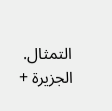التمثال.
الجزيرة +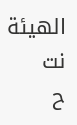الهيئة نت
ح